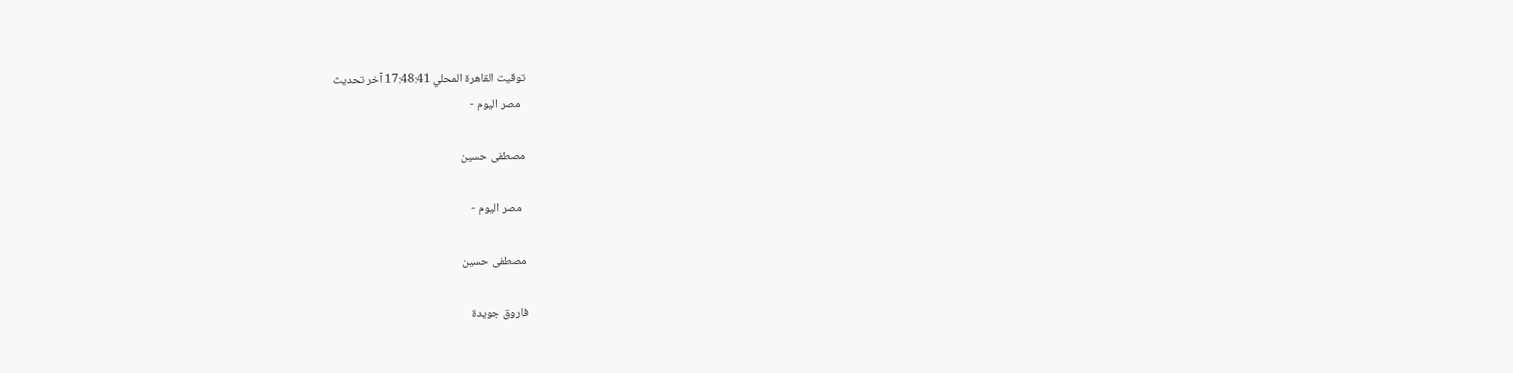توقيت القاهرة المحلي 17:48:41 آخر تحديث
  مصر اليوم -

مصطفى حسين

  مصر اليوم -

مصطفى حسين

فاروق جويدة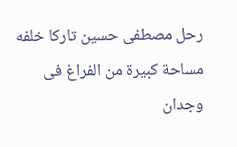رحل مصطفى حسين تاركا خلفه مساحة كبيرة من الفراغ فى وجدان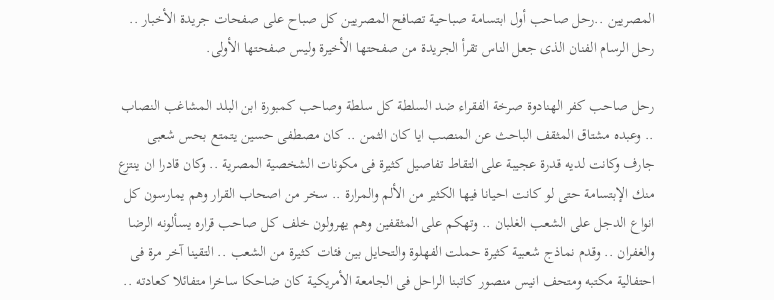المصريين ..رحل صاحب أول ابتسامة صباحية تصافح المصريين كل صباح على صفحات جريدة الأخبار .. رحل الرسام الفنان الذى جعل الناس تقرأ الجريدة من صفحتها الأخيرة وليس صفحتها الأولى.

رحل صاحب كفر الهنادوة صرخة الفقراء ضد السلطة كل سلطة وصاحب كمبورة ابن البلد المشاغب النصاب .. وعبده مشتاق المثقف الباحث عن المنصب ايا كان الثمن .. كان مصطفى حسين يتمتع بحس شعبى جارف وكانت لديه قدرة عجيبة على التقاط تفاصيل كثيرة فى مكونات الشخصية المصرية .. وكان قادرا ان ينتزع منك الإبتسامة حتى لو كانت احيانا فيها الكثير من الألم والمرارة .. سخر من اصحاب القرار وهم يمارسون كل انواع الدجل على الشعب الغلبان .. وتهكم على المثقفين وهم يهرولون خلف كل صاحب قراره يسألونه الرضا والغفران .. وقدم نماذج شعبية كثيرة حملت الفهلوة والتحايل بين فئات كثيرة من الشعب .. التقينا آخر مرة فى احتفالية مكتبه ومتحف انيس منصور كاتبنا الراحل فى الجامعة الأمريكية كان ضاحكا ساخرا متفائلا كعادته ..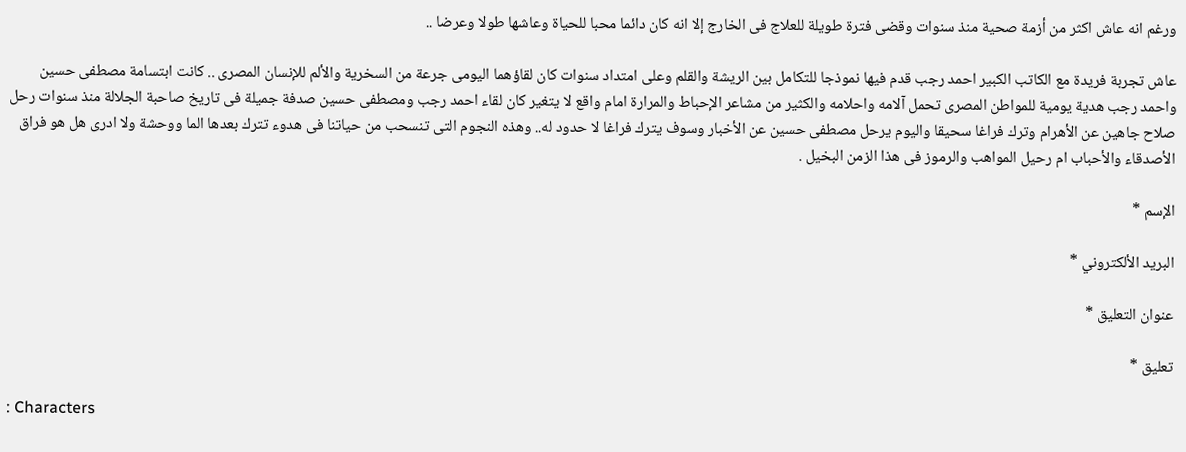ورغم انه عاش اكثر من أزمة صحية منذ سنوات وقضى فترة طويلة للعلاج فى الخارج إلا انه كان دائما محبا للحياة وعاشها طولا وعرضا ..

عاش تجربة فريدة مع الكاتب الكبير احمد رجب قدم فيها نموذجا للتكامل بين الريشة والقلم وعلى امتداد سنوات كان لقاؤهما اليومى جرعة من السخرية والألم للإنسان المصرى .. كانت ابتسامة مصطفى حسين واحمد رجب هدية يومية للمواطن المصرى تحمل آلامه واحلامه والكثير من مشاعر الإحباط والمرارة امام واقع لا يتغير كان لقاء احمد رجب ومصطفى حسين صدفة جميلة فى تاريخ صاحبة الجلالة منذ سنوات رحل صلاح جاهين عن الأهرام وترك فراغا سحيقا واليوم يرحل مصطفى حسين عن الأخبار وسوف يترك فراغا لا حدود له.. وهذه النجوم التى تنسحب من حياتنا فى هدوء تترك بعدها الما ووحشة ولا ادرى هل هو فراق الأصدقاء والأحباب ام رحيل المواهب والرموز فى هذا الزمن البخيل .

الإسم *

البريد الألكتروني *

عنوان التعليق *

تعليق *

: Characters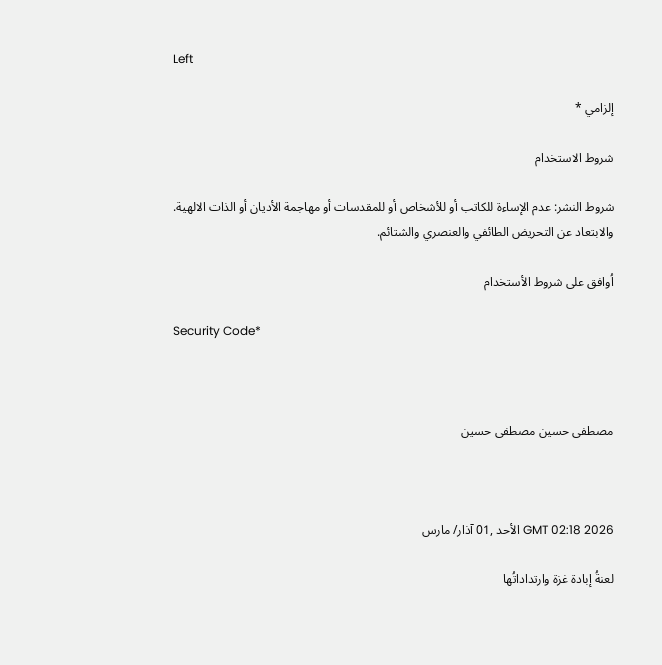Left

إلزامي *

شروط الاستخدام

شروط النشر: عدم الإساءة للكاتب أو للأشخاص أو للمقدسات أو مهاجمة الأديان أو الذات الالهية. والابتعاد عن التحريض الطائفي والعنصري والشتائم.

اُوافق على شروط الأستخدام

Security Code*



مصطفى حسين مصطفى حسين



GMT 02:18 2026 الأحد ,01 آذار/ مارس

لعنةُ إبادة غزة وارتداداتُها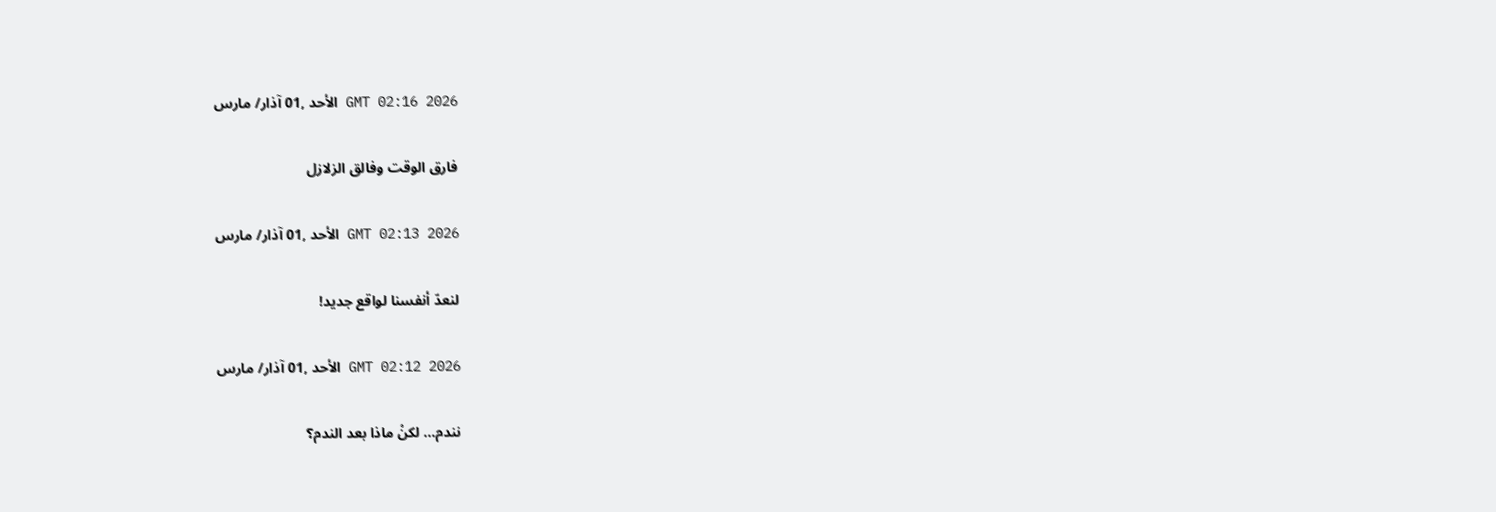GMT 02:16 2026 الأحد ,01 آذار/ مارس

فارق الوقت وفالق الزلازل

GMT 02:13 2026 الأحد ,01 آذار/ مارس

لنعدّ أنفسنا لواقع جديد!

GMT 02:12 2026 الأحد ,01 آذار/ مارس

نندم... لكنْ ماذا بعد الندم؟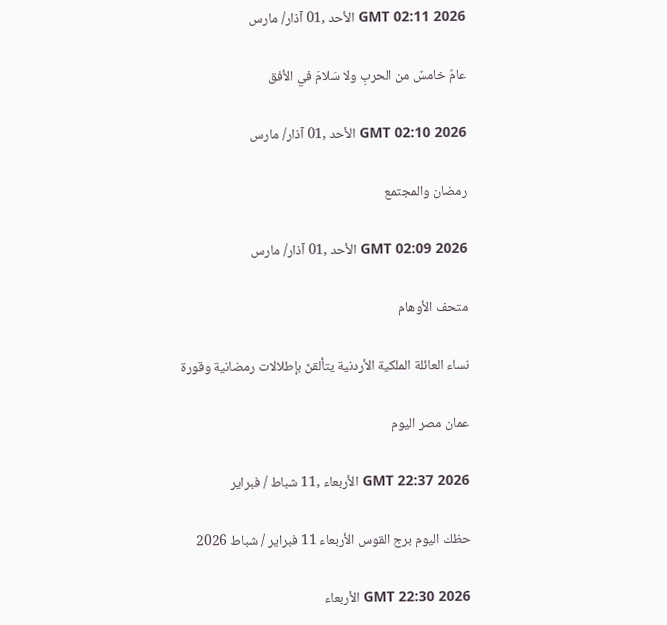GMT 02:11 2026 الأحد ,01 آذار/ مارس

عامٌ خامسٌ من الحربِ ولا سَلامَ في الأفق

GMT 02:10 2026 الأحد ,01 آذار/ مارس

رمضان والمجتمع

GMT 02:09 2026 الأحد ,01 آذار/ مارس

متحف الأوهام

نساء العائلة الملكية الأردنية يتألقنّ بإطلالات رمضانية وقورة

عمان مصر اليوم

GMT 22:37 2026 الأربعاء ,11 شباط / فبراير

حظك اليوم برج القوس الأربعاء 11 فبراير / شباط 2026

GMT 22:30 2026 الأربعاء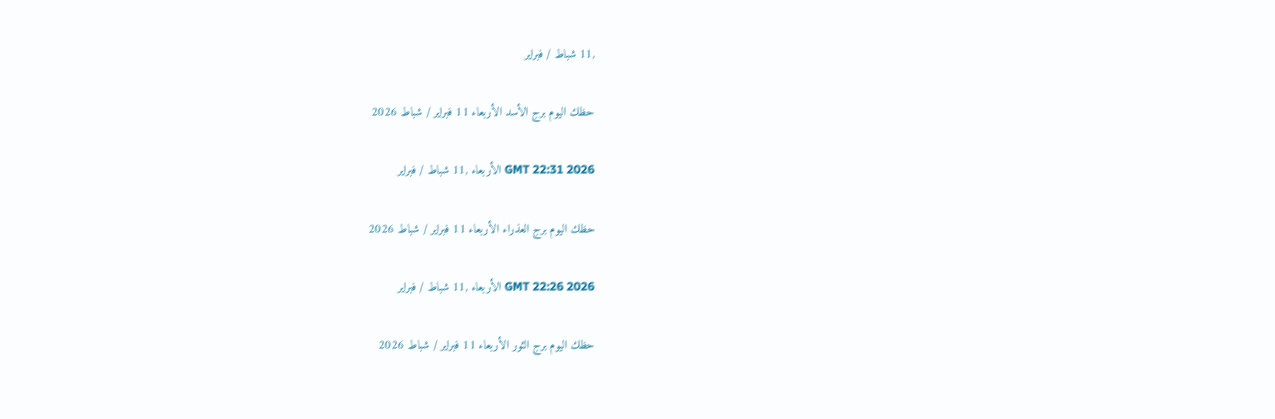,11 شباط / فبراير

حظك اليوم برج الأسد الأربعاء 11 فبراير / شباط 2026

GMT 22:31 2026 الأربعاء ,11 شباط / فبراير

حظك اليوم برج العذراء الأربعاء 11 فبراير / شباط 2026

GMT 22:26 2026 الأربعاء ,11 شباط / فبراير

حظك اليوم برج الثور الأربعاء 11 فبراير / شباط 2026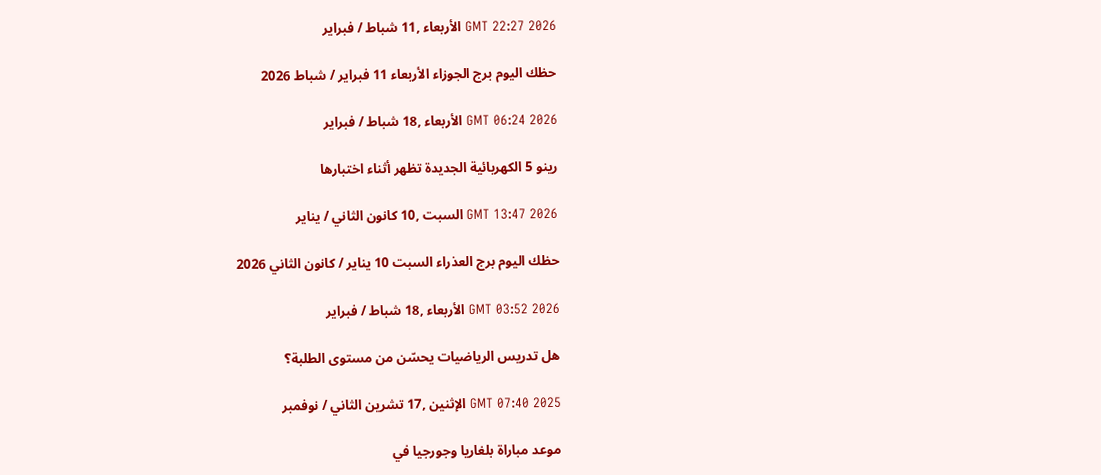GMT 22:27 2026 الأربعاء ,11 شباط / فبراير

حظك اليوم برج الجوزاء الأربعاء 11 فبراير / شباط 2026

GMT 06:24 2026 الأربعاء ,18 شباط / فبراير

رينو 5 الكهربائية الجديدة تظهر أثناء اختبارها

GMT 13:47 2026 السبت ,10 كانون الثاني / يناير

حظك اليوم برج العذراء السبت 10 يناير / كانون الثاني 2026

GMT 03:52 2026 الأربعاء ,18 شباط / فبراير

هل تدريس الرياضيات يحسّن من مستوى الطلبة؟

GMT 07:40 2025 الإثنين ,17 تشرين الثاني / نوفمبر

موعد مباراة بلغاريا وجورجيا في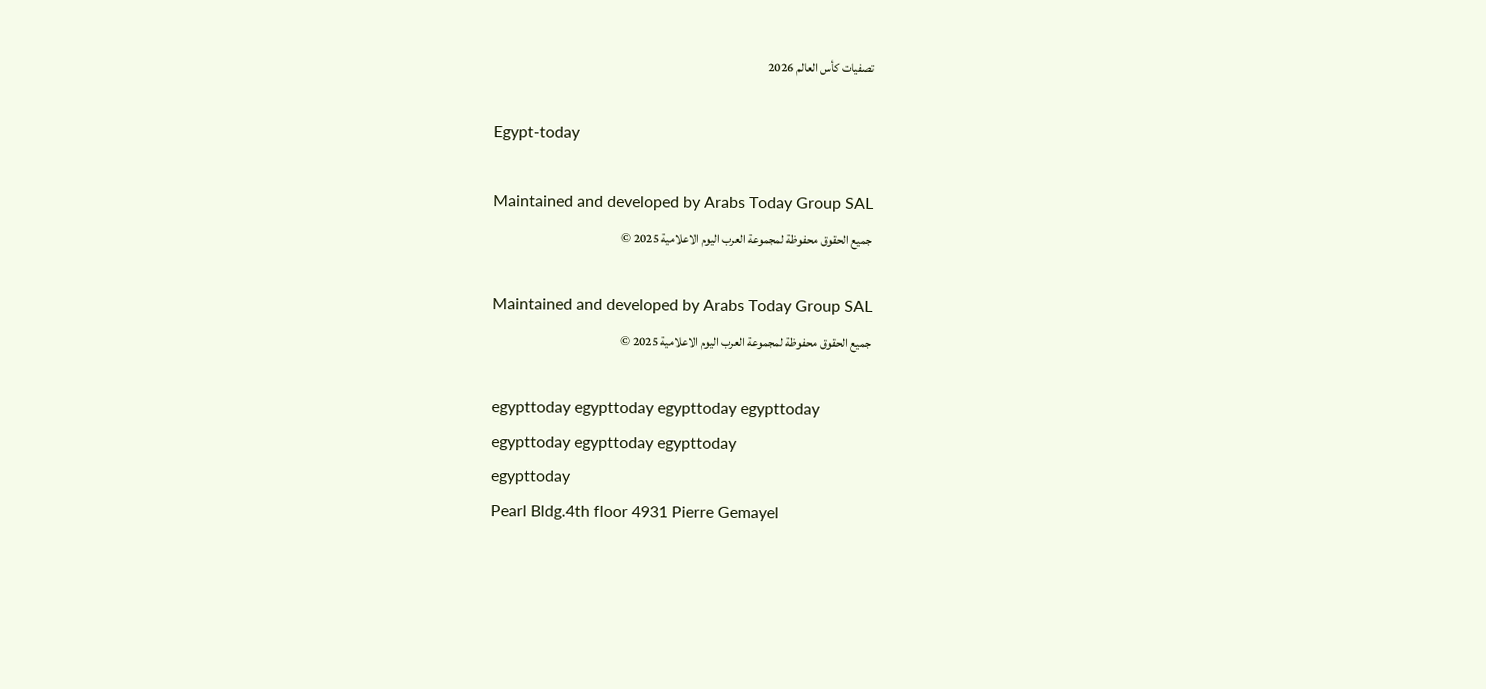تصفيات كأس العالم 2026

Egypt-today

Maintained and developed by Arabs Today Group SAL
جميع الحقوق محفوظة لمجموعة العرب اليوم الاعلامية 2025 ©

Maintained and developed by Arabs Today Group SAL
جميع الحقوق محفوظة لمجموعة العرب اليوم الاعلامية 2025 ©

egypttoday egypttoday egypttoday egypttoday
egypttoday egypttoday egypttoday
egypttoday
Pearl Bldg.4th floor 4931 Pierre Gemayel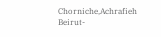Chorniche,Achrafieh Beirut-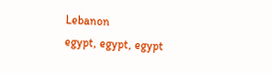Lebanon
egypt, egypt, egypt